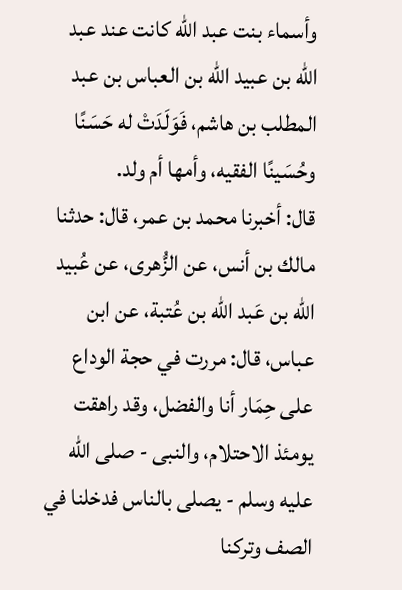وأسماء بنت عبد الله كانت عند عبد الله بن عبيد الله بن العباس بن عبد المطلب بن هاشم، فَوَلَدَتْ له حَسَنًا وحُسَينًا الفقيه، وأمها أم ولد.
قال: أخبرنا محمد بن عمر، قال: حدثنا مالك بن أنس، عن الزُّهرى، عن عُبيد الله بن عَبد الله بن عُتبة، عن ابن عباس، قال: مررت في حجة الوداع على حِمَار أنا والفضل، وقد راهقت يومئذ الاحتلام، والنبى - صلى الله عليه وسلم - يصلى بالناس فدخلنا في الصف وتركنا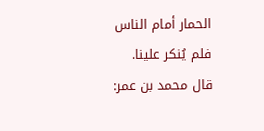الحمار أمام الناس فلم يُنكر علينا.
قال محمد بن عمر: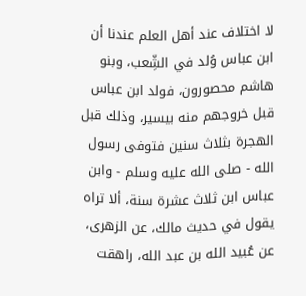لا اختلاف عند أهل العلم عندنا أن ابن عباس وُلد في الشِّعب، وبنو هاشم محصورون، فولد ابن عباس قبل خروجهم منه بيسير، وذلك قبل الهجرة بثلاث سنين فتوفى رسول الله - صلى الله عليه وسلم - وابن عباس ابن ثلاث عشرة سنة، ألا تراه يقول في حديث مالك، عن الزهرى، عن عُبيد الله بن عبد الله، راهقت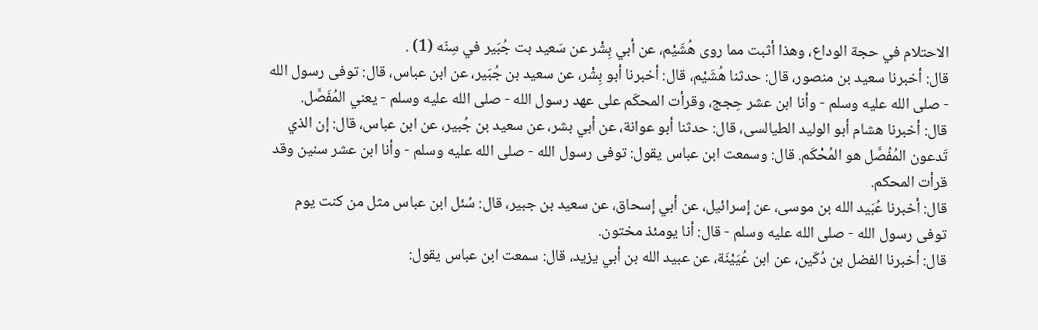الاحتلام في حجة الوداع، وهذا أثبت مما روى هُشَيْم، عن أبي بِشْر عن سَعيد بت جُبَير في سِنّه (1) .
قال: أخبرنا سعيد بن منصور، قال: حدثنا هُشَيْم، قال: أخبرنا أبو بِشْر، عن سعيد بن جُبَير، عن ابن عباس، قال: توفى رسول الله - صلى الله عليه وسلم - وأنا ابن عشر حِجج، وقرأت المحكَم على عهد رسول الله - صلى الله عليه وسلم - يعني المُفَصَّل.
قال: أخبرنا هشام أبو الوليد الطيالسى، قال: حدثنا أبو عوانة، عن أبي بشر، عن سعيد بن جُبير، عن ابن عباس، قال: إن الذي تَدعون المُفُصَّل هو المُحْكَم. قال: وسمعت ابن عباس يقول: توفى رسول الله - صلى الله عليه وسلم - وأنا ابن عشر سنين وقد قرأت المحكم.
قال: أخبرنا عُبَيد الله بن موسى، عن إسرائيل، عن أبي إسحاق، عن سعيد بن جبير، قال: سُئل ابن عباس مثل من كنت يوم توفى رسول الله - صلى الله عليه وسلم - قال: أنا يومئذ مختون.
قال: أخبرنا الفضل بن دُكَين، عن ابن عُيَيْنَة، عن عبيد الله بن أبي يزيد، قال: سمعت ابن عباس يقول: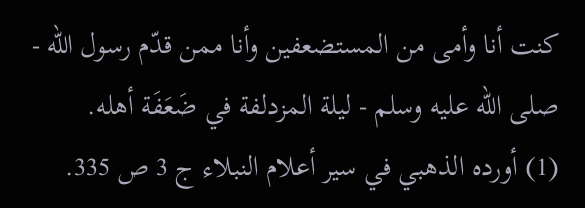كنت أنا وأمى من المستضعفين وأنا ممن قدّم رسول الله - صلى الله عليه وسلم - ليلة المزدلفة في ضَعَفَة أهله.
(1) أورده الذهبي في سير أعلام النبلاء ج 3 ص 335.